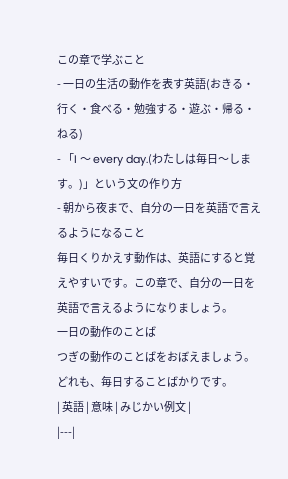この章で学ぶこと
- 一日の生活の動作を表す英語(おきる・行く・食べる・勉強する・遊ぶ・帰る・ねる)
- 「I 〜 every day.(わたしは毎日〜します。)」という文の作り方
- 朝から夜まで、自分の一日を英語で言えるようになること
毎日くりかえす動作は、英語にすると覚えやすいです。この章で、自分の一日を英語で言えるようになりましょう。
一日の動作のことば
つぎの動作のことばをおぼえましょう。どれも、毎日することばかりです。
| 英語 | 意味 | みじかい例文 |
|---|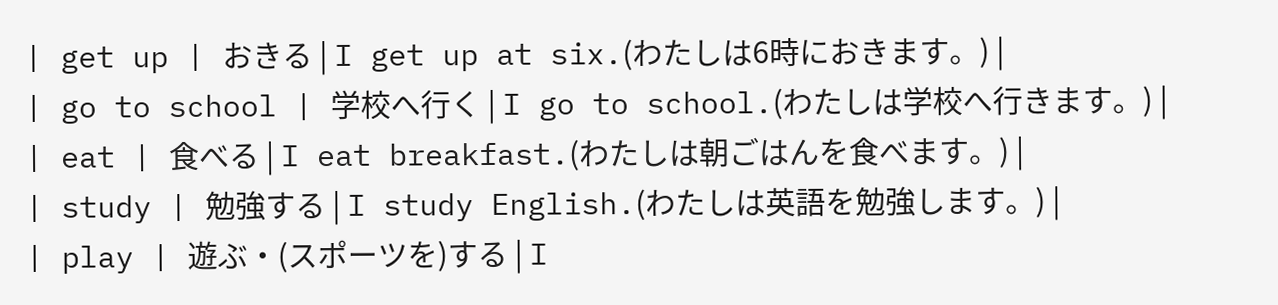| get up | おきる | I get up at six.(わたしは6時におきます。) |
| go to school | 学校へ行く | I go to school.(わたしは学校へ行きます。) |
| eat | 食べる | I eat breakfast.(わたしは朝ごはんを食べます。) |
| study | 勉強する | I study English.(わたしは英語を勉強します。) |
| play | 遊ぶ・(スポーツを)する | I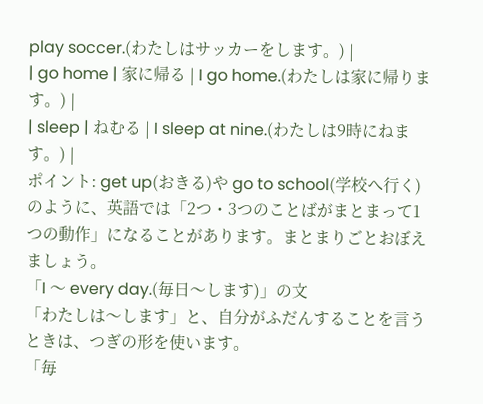play soccer.(わたしはサッカーをします。) |
| go home | 家に帰る | I go home.(わたしは家に帰ります。) |
| sleep | ねむる | I sleep at nine.(わたしは9時にねます。) |
ポイント: get up(おきる)や go to school(学校へ行く)のように、英語では「2つ・3つのことばがまとまって1つの動作」になることがあります。まとまりごとおぼえましょう。
「I 〜 every day.(毎日〜します)」の文
「わたしは〜します」と、自分がふだんすることを言うときは、つぎの形を使います。
「毎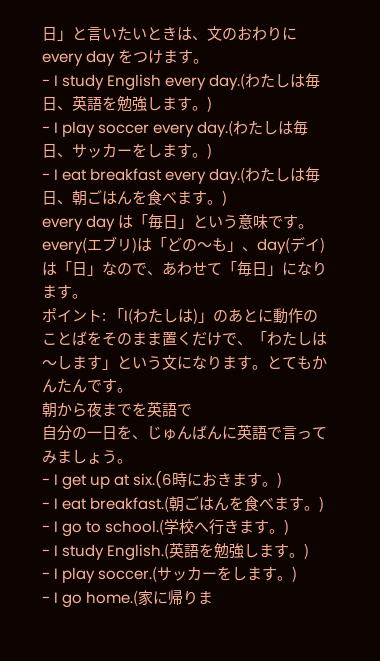日」と言いたいときは、文のおわりに every day をつけます。
- I study English every day.(わたしは毎日、英語を勉強します。)
- I play soccer every day.(わたしは毎日、サッカーをします。)
- I eat breakfast every day.(わたしは毎日、朝ごはんを食べます。)
every day は「毎日」という意味です。every(エブリ)は「どの〜も」、day(デイ)は「日」なので、あわせて「毎日」になります。
ポイント: 「I(わたしは)」のあとに動作のことばをそのまま置くだけで、「わたしは〜します」という文になります。とてもかんたんです。
朝から夜までを英語で
自分の一日を、じゅんばんに英語で言ってみましょう。
- I get up at six.(6時におきます。)
- I eat breakfast.(朝ごはんを食べます。)
- I go to school.(学校へ行きます。)
- I study English.(英語を勉強します。)
- I play soccer.(サッカーをします。)
- I go home.(家に帰りま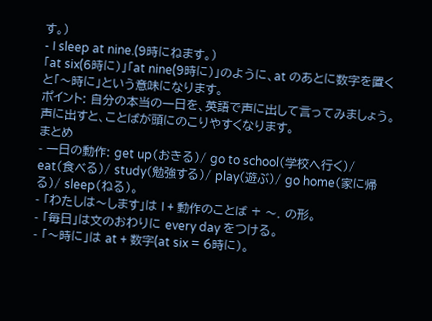す。)
- I sleep at nine.(9時にねます。)
「at six(6時に)」「at nine(9時に)」のように、at のあとに数字を置くと「〜時に」という意味になります。
ポイント: 自分の本当の一日を、英語で声に出して言ってみましょう。声に出すと、ことばが頭にのこりやすくなります。
まとめ
- 一日の動作: get up(おきる)/ go to school(学校へ行く)/ eat(食べる)/ study(勉強する)/ play(遊ぶ)/ go home(家に帰る)/ sleep(ねる)。
- 「わたしは〜します」は I + 動作のことば + 〜. の形。
- 「毎日」は文のおわりに every day をつける。
- 「〜時に」は at + 数字(at six = 6時に)。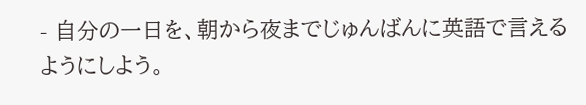- 自分の一日を、朝から夜までじゅんばんに英語で言えるようにしよう。